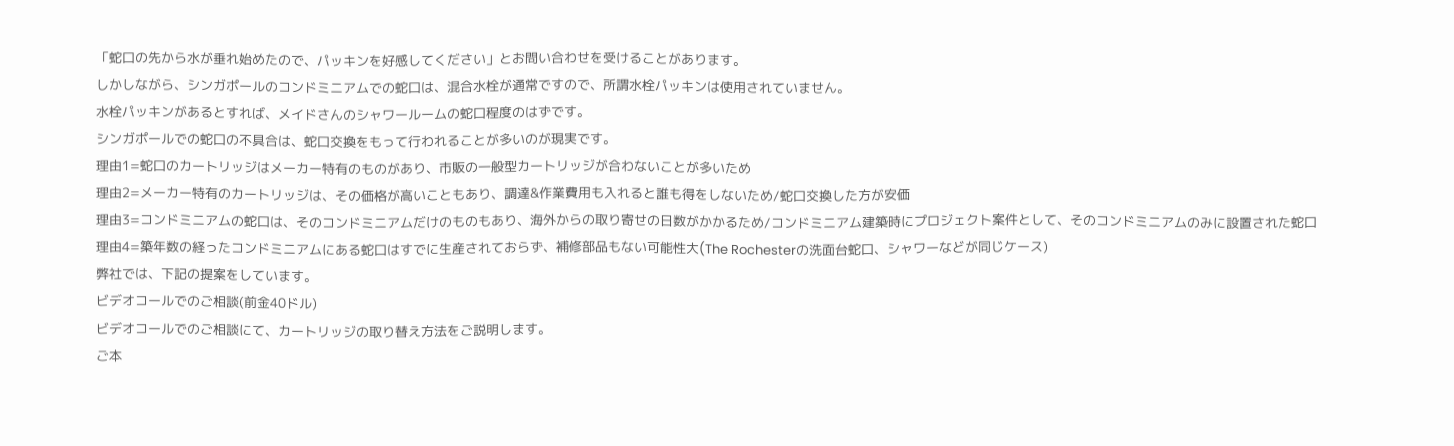「蛇口の先から水が垂れ始めたので、パッキンを好感してください」とお問い合わせを受けることがあります。
しかしながら、シンガポールのコンドミニアムでの蛇口は、混合水栓が通常ですので、所謂水栓パッキンは使用されていません。
水栓パッキンがあるとすれば、メイドさんのシャワールームの蛇口程度のはずです。
シンガポールでの蛇口の不具合は、蛇口交換をもって行われることが多いのが現実です。
理由1=蛇口のカートリッジはメーカー特有のものがあり、市販の一般型カートリッジが合わないことが多いため
理由2=メーカー特有のカートリッジは、その価格が高いこともあり、調達&作業費用も入れると誰も得をしないため/蛇口交換した方が安価
理由3=コンドミニアムの蛇口は、そのコンドミニアムだけのものもあり、海外からの取り寄せの日数がかかるため/コンドミニアム建築時にプロジェクト案件として、そのコンドミニアムのみに設置された蛇口
理由4=築年数の経ったコンドミニアムにある蛇口はすでに生産されておらず、補修部品もない可能性大(The Rochesterの洗面台蛇口、シャワーなどが同じケース)
弊社では、下記の提案をしています。
ビデオコールでのご相談(前金40ドル)
ビデオコールでのご相談にて、カートリッジの取り替え方法をご説明します。
ご本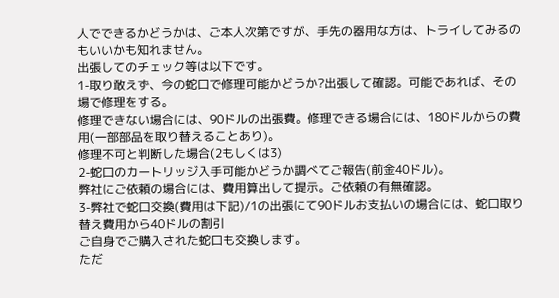人でできるかどうかは、ご本人次第ですが、手先の器用な方は、トライしてみるのもいいかも知れません。
出張してのチェック等は以下です。
1-取り敢えず、今の蛇口で修理可能かどうか?出張して確認。可能であれば、その場で修理をする。
修理できない場合には、90ドルの出張費。修理できる場合には、180ドルからの費用(一部部品を取り替えることあり)。
修理不可と判断した場合(2もしくは3)
2-蛇口のカートリッジ入手可能かどうか調べてご報告(前金40ドル)。
弊社にご依頼の場合には、費用算出して提示。ご依頼の有無確認。
3-弊社で蛇口交換(費用は下記)/1の出張にて90ドルお支払いの場合には、蛇口取り替え費用から40ドルの割引
ご自身でご購入された蛇口も交換します。
ただ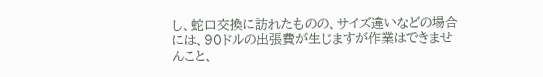し、蛇口交換に訪れたものの、サイズ違いなどの場合には、90ドルの出張費が生じますが作業はできませんこと、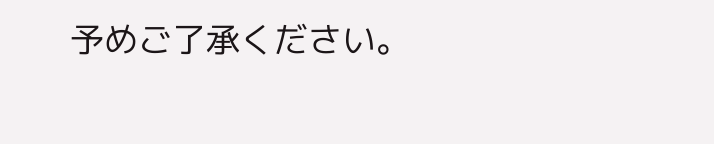予めご了承ください。